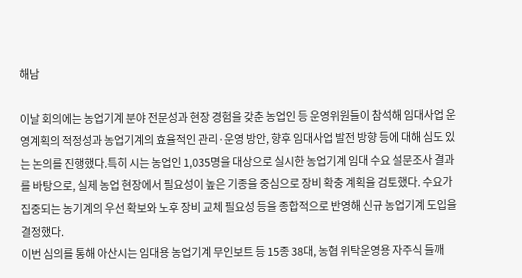해남

이날 회의에는 농업기계 분야 전문성과 현장 경험을 갖춘 농업인 등 운영위원들이 참석해 임대사업 운영계획의 적정성과 농업기계의 효율적인 관리·운영 방안, 향후 임대사업 발전 방향 등에 대해 심도 있는 논의를 진행했다.특히 시는 농업인 1,035명을 대상으로 실시한 농업기계 임대 수요 설문조사 결과를 바탕으로, 실제 농업 현장에서 필요성이 높은 기종을 중심으로 장비 확충 계획을 검토했다. 수요가 집중되는 농기계의 우선 확보와 노후 장비 교체 필요성 등을 종합적으로 반영해 신규 농업기계 도입을 결정했다.
이번 심의를 통해 아산시는 임대용 농업기계 무인보트 등 15종 38대, 농협 위탁운영용 자주식 들깨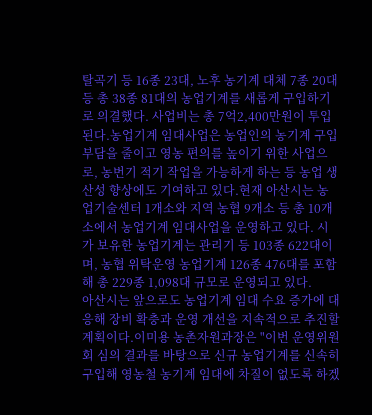탈곡기 등 16종 23대, 노후 농기계 대체 7종 20대 등 총 38종 81대의 농업기계를 새롭게 구입하기로 의결했다. 사업비는 총 7억2,400만원이 투입된다.농업기계 임대사업은 농업인의 농기계 구입 부담을 줄이고 영농 편의를 높이기 위한 사업으로, 농번기 적기 작업을 가능하게 하는 등 농업 생산성 향상에도 기여하고 있다.현재 아산시는 농업기술센터 1개소와 지역 농협 9개소 등 총 10개소에서 농업기계 임대사업을 운영하고 있다. 시가 보유한 농업기계는 관리기 등 103종 622대이며, 농협 위탁운영 농업기계 126종 476대를 포함해 총 229종 1,098대 규모로 운영되고 있다.
아산시는 앞으로도 농업기계 임대 수요 증가에 대응해 장비 확충과 운영 개선을 지속적으로 추진할 계획이다.이미용 농촌자원과장은 "이번 운영위원회 심의 결과를 바탕으로 신규 농업기계를 신속히 구입해 영농철 농기계 임대에 차질이 없도록 하겠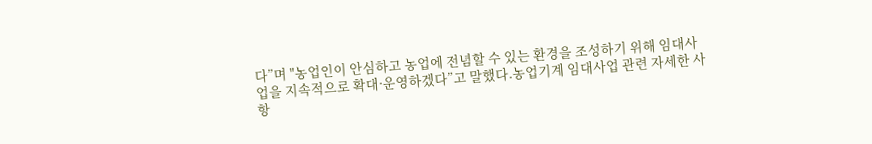다”며 "농업인이 안심하고 농업에 전념할 수 있는 환경을 조성하기 위해 임대사업을 지속적으로 확대·운영하겠다”고 말했다.농업기계 임대사업 관련 자세한 사항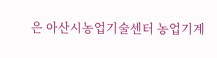은 아산시농업기술센터 농업기계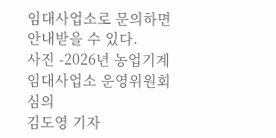임대사업소로 문의하면 안내받을 수 있다.
사진 -2026년 농업기계 임대사업소 운영위원회 심의
김도영 기자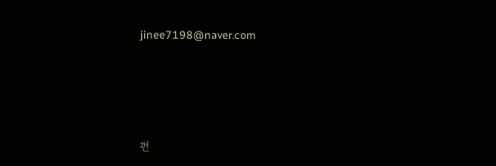jinee7198@naver.com






편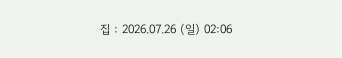집 : 2026.07.26 (일) 02:06